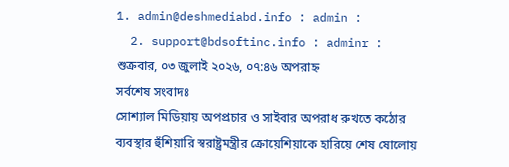1. admin@deshmediabd.info : admin :
  2. support@bdsoftinc.info : adminr :
শুক্রবার, ০৩ জুলাই ২০২৬, ০৭:৪৬ অপরাহ্ন
সর্বশেষ সংবাদঃ
সোশ্যাল মিডিয়ায় অপপ্রচার ও সাইবার অপরাধ রুখতে কঠোর ব্যবস্থার হুঁশিয়ারি স্বরাষ্ট্রমন্ত্রীর ক্রোয়েশিয়াকে হারিয়ে শেষ ষোলোয়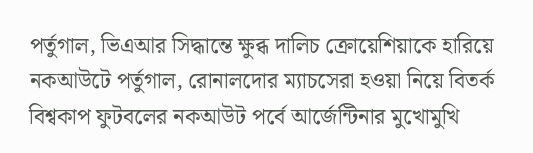পর্তুগাল, ভিএআর সিদ্ধান্তে ক্ষুব্ধ দালিচ ক্রোয়েশিয়াকে হারিয়ে নকআউটে পর্তুগাল, রোনালদোর ম্যাচসেরা হওয়া নিয়ে বিতর্ক বিশ্বকাপ ফুটবলের নকআউট পর্বে আর্জেন্টিনার মুখোমুখি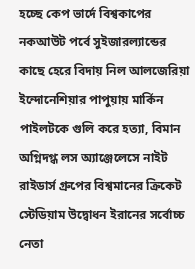হচ্ছে কেপ ভার্দে বিশ্বকাপের নকআউট পর্বে সুইজারল্যান্ডের কাছে হেরে বিদায় নিল আলজেরিয়া ইন্দোনেশিয়ার পাপুয়ায় মার্কিন পাইলটকে গুলি করে হত্যা, বিমান অগ্নিদগ্ধ লস অ্যাঞ্জেলেসে নাইট রাইডার্স গ্রুপের বিশ্বমানের ক্রিকেট স্টেডিয়াম উদ্বোধন ইরানের সর্বোচ্চ নেতা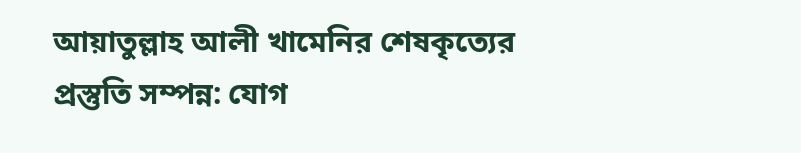আয়াতুল্লাহ আলী খামেনির শেষকৃত্যের প্রস্তুতি সম্পন্ন: যোগ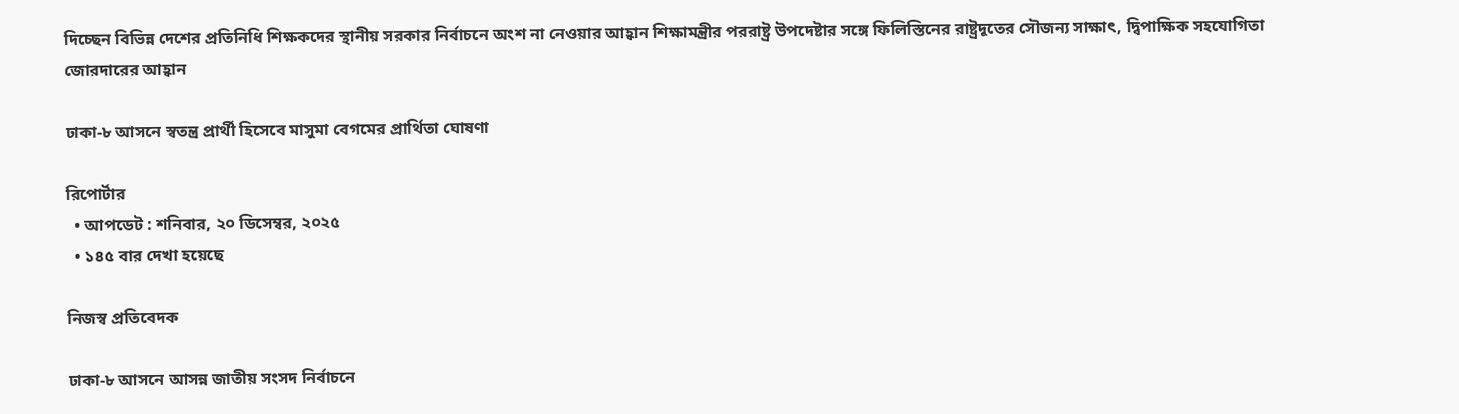দিচ্ছেন বিভিন্ন দেশের প্রতিনিধি শিক্ষকদের স্থানীয় সরকার নির্বাচনে অংশ না নেওয়ার আহ্বান শিক্ষামন্ত্রীর পররাষ্ট্র উপদেষ্টার সঙ্গে ফিলিস্তিনের রাষ্ট্রদূতের সৌজন্য সাক্ষাৎ, দ্বিপাক্ষিক সহযোগিতা জোরদারের আহ্বান

ঢাকা-৮ আসনে স্বতন্ত্র প্রার্থী হিসেবে মাসুমা বেগমের প্রার্থিতা ঘোষণা

রিপোর্টার
  • আপডেট : শনিবার, ২০ ডিসেম্বর, ২০২৫
  • ১৪৫ বার দেখা হয়েছে

নিজস্ব প্রতিবেদক

ঢাকা-৮ আসনে আসন্ন জাতীয় সংসদ নির্বাচনে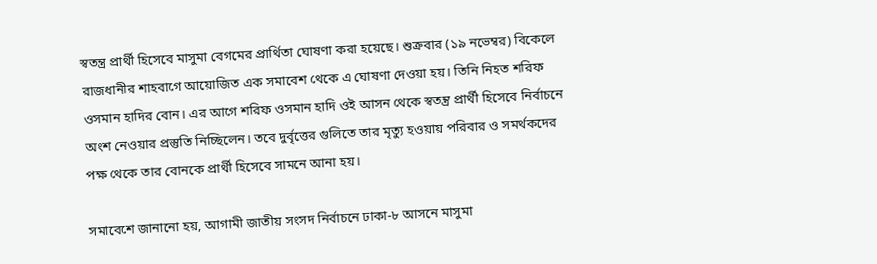স্বতন্ত্র প্রার্থী হিসেবে মাসুমা বেগমের প্রার্থিতা ঘোষণা করা হয়েছে। শুক্রবার (১৯ নভেম্বর) বিকেলে রাজধানীর শাহবাগে আয়োজিত এক সমাবেশ থেকে এ ঘোষণা দেওয়া হয়। তিনি নিহত শরিফ ওসমান হাদির বোন। এর আগে শরিফ ওসমান হাদি ওই আসন থেকে স্বতন্ত্র প্রার্থী হিসেবে নির্বাচনে অংশ নেওয়ার প্রস্তুতি নিচ্ছিলেন। তবে দুর্বৃত্তের গুলিতে তার মৃত্যু হওয়ায় পরিবার ও সমর্থকদের পক্ষ থেকে তার বোনকে প্রার্থী হিসেবে সামনে আনা হয়।

সমাবেশে জানানো হয়, আগামী জাতীয় সংসদ নির্বাচনে ঢাকা-৮ আসনে মাসুমা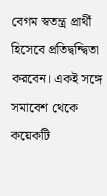বেগম স্বতন্ত্র প্রার্থী হিসেবে প্রতিদ্বন্দ্বিতা করবেন। একই সঙ্গে সমাবেশ থেকে কয়েকটি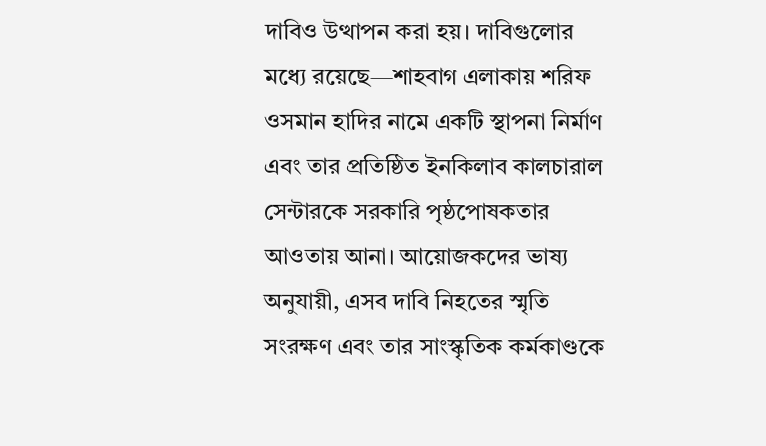দাবিও উত্থাপন করা হয়। দাবিগুলোর মধ্যে রয়েছে—শাহবাগ এলাকায় শরিফ ওসমান হাদির নামে একটি স্থাপনা নির্মাণ এবং তার প্রতিষ্ঠিত ইনকিলাব কালচারাল সেন্টারকে সরকারি পৃষ্ঠপোষকতার আওতায় আনা। আয়োজকদের ভাষ্য অনুযায়ী, এসব দাবি নিহতের স্মৃতি সংরক্ষণ এবং তার সাংস্কৃতিক কর্মকাণ্ডকে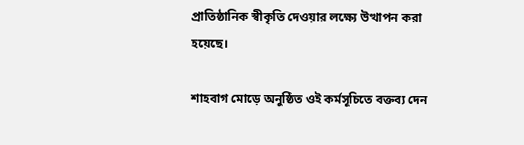প্রাতিষ্ঠানিক স্বীকৃতি দেওয়ার লক্ষ্যে উত্থাপন করা হয়েছে।

শাহবাগ মোড়ে অনুষ্ঠিত ওই কর্মসূচিতে বক্তব্য দেন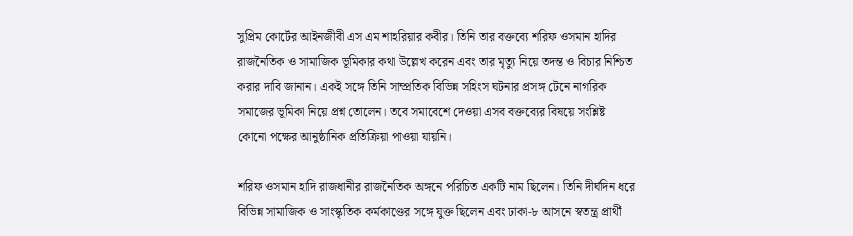সুপ্রিম কোর্টের আইনজীবী এস এম শাহরিয়ার কবীর। তিনি তার বক্তব্যে শরিফ ওসমান হাদির রাজনৈতিক ও সামাজিক ভূমিকার কথা উল্লেখ করেন এবং তার মৃত্যু নিয়ে তদন্ত ও বিচার নিশ্চিত করার দাবি জানান। একই সঙ্গে তিনি সাম্প্রতিক বিভিন্ন সহিংস ঘটনার প্রসঙ্গ টেনে নাগরিক সমাজের ভূমিকা নিয়ে প্রশ্ন তোলেন। তবে সমাবেশে দেওয়া এসব বক্তব্যের বিষয়ে সংশ্লিষ্ট কোনো পক্ষের আনুষ্ঠানিক প্রতিক্রিয়া পাওয়া যায়নি।

শরিফ ওসমান হাদি রাজধানীর রাজনৈতিক অঙ্গনে পরিচিত একটি নাম ছিলেন। তিনি দীর্ঘদিন ধরে বিভিন্ন সামাজিক ও সাংস্কৃতিক কর্মকাণ্ডের সঙ্গে যুক্ত ছিলেন এবং ঢাকা-৮ আসনে স্বতন্ত্র প্রার্থী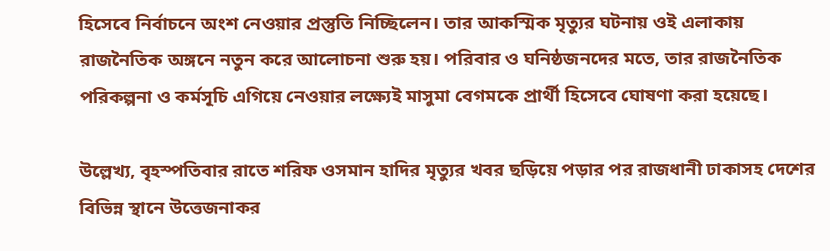হিসেবে নির্বাচনে অংশ নেওয়ার প্রস্তুতি নিচ্ছিলেন। তার আকস্মিক মৃত্যুর ঘটনায় ওই এলাকায় রাজনৈতিক অঙ্গনে নতুন করে আলোচনা শুরু হয়। পরিবার ও ঘনিষ্ঠজনদের মতে, তার রাজনৈতিক পরিকল্পনা ও কর্মসূচি এগিয়ে নেওয়ার লক্ষ্যেই মাসুমা বেগমকে প্রার্থী হিসেবে ঘোষণা করা হয়েছে।

উল্লেখ্য, বৃহস্পতিবার রাতে শরিফ ওসমান হাদির মৃত্যুর খবর ছড়িয়ে পড়ার পর রাজধানী ঢাকাসহ দেশের বিভিন্ন স্থানে উত্তেজনাকর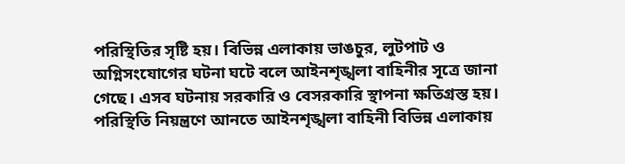পরিস্থিতির সৃষ্টি হয়। বিভিন্ন এলাকায় ভাঙচুর, লুটপাট ও অগ্নিসংযোগের ঘটনা ঘটে বলে আইনশৃঙ্খলা বাহিনীর সূত্রে জানা গেছে। এসব ঘটনায় সরকারি ও বেসরকারি স্থাপনা ক্ষতিগ্রস্ত হয়। পরিস্থিতি নিয়ন্ত্রণে আনতে আইনশৃঙ্খলা বাহিনী বিভিন্ন এলাকায়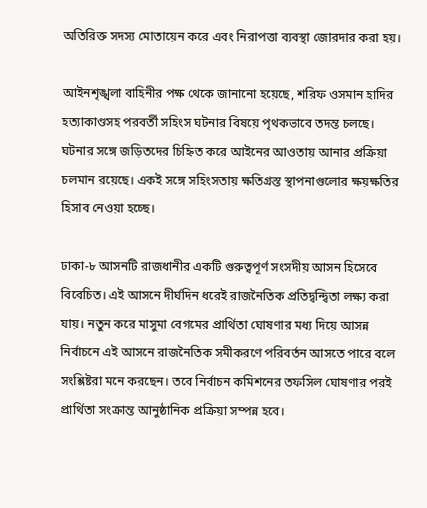অতিরিক্ত সদস্য মোতায়েন করে এবং নিরাপত্তা ব্যবস্থা জোরদার করা হয়।

আইনশৃঙ্খলা বাহিনীর পক্ষ থেকে জানানো হয়েছে, শরিফ ওসমান হাদির হত্যাকাণ্ডসহ পরবর্তী সহিংস ঘটনার বিষয়ে পৃথকভাবে তদন্ত চলছে। ঘটনার সঙ্গে জড়িতদের চিহ্নিত করে আইনের আওতায় আনার প্রক্রিয়া চলমান রয়েছে। একই সঙ্গে সহিংসতায় ক্ষতিগ্রস্ত স্থাপনাগুলোর ক্ষয়ক্ষতির হিসাব নেওয়া হচ্ছে।

ঢাকা-৮ আসনটি রাজধানীর একটি গুরুত্বপূর্ণ সংসদীয় আসন হিসেবে বিবেচিত। এই আসনে দীর্ঘদিন ধরেই রাজনৈতিক প্রতিদ্বন্দ্বিতা লক্ষ্য করা যায়। নতুন করে মাসুমা বেগমের প্রার্থিতা ঘোষণার মধ্য দিয়ে আসন্ন নির্বাচনে এই আসনে রাজনৈতিক সমীকরণে পরিবর্তন আসতে পারে বলে সংশ্লিষ্টরা মনে করছেন। তবে নির্বাচন কমিশনের তফসিল ঘোষণার পরই প্রার্থিতা সংক্রান্ত আনুষ্ঠানিক প্রক্রিয়া সম্পন্ন হবে।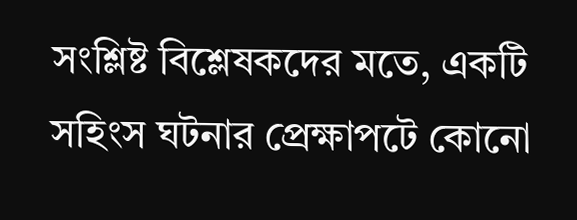সংশ্লিষ্ট বিশ্লেষকদের মতে, একটি সহিংস ঘটনার প্রেক্ষাপটে কোনো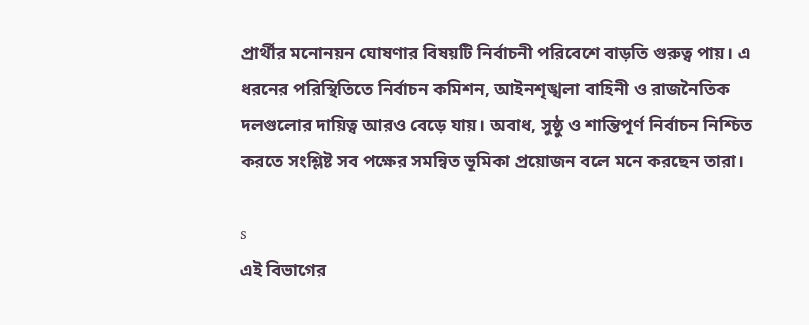প্রার্থীর মনোনয়ন ঘোষণার বিষয়টি নির্বাচনী পরিবেশে বাড়তি গুরুত্ব পায়। এ ধরনের পরিস্থিতিতে নির্বাচন কমিশন, আইনশৃঙ্খলা বাহিনী ও রাজনৈতিক দলগুলোর দায়িত্ব আরও বেড়ে যায়। অবাধ, সুষ্ঠু ও শান্তিপূর্ণ নির্বাচন নিশ্চিত করতে সংশ্লিষ্ট সব পক্ষের সমন্বিত ভূমিকা প্রয়োজন বলে মনে করছেন তারা।

s
এই বিভাগের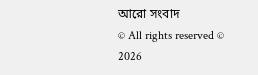আরো সংবাদ
© All rights reserved © 2026